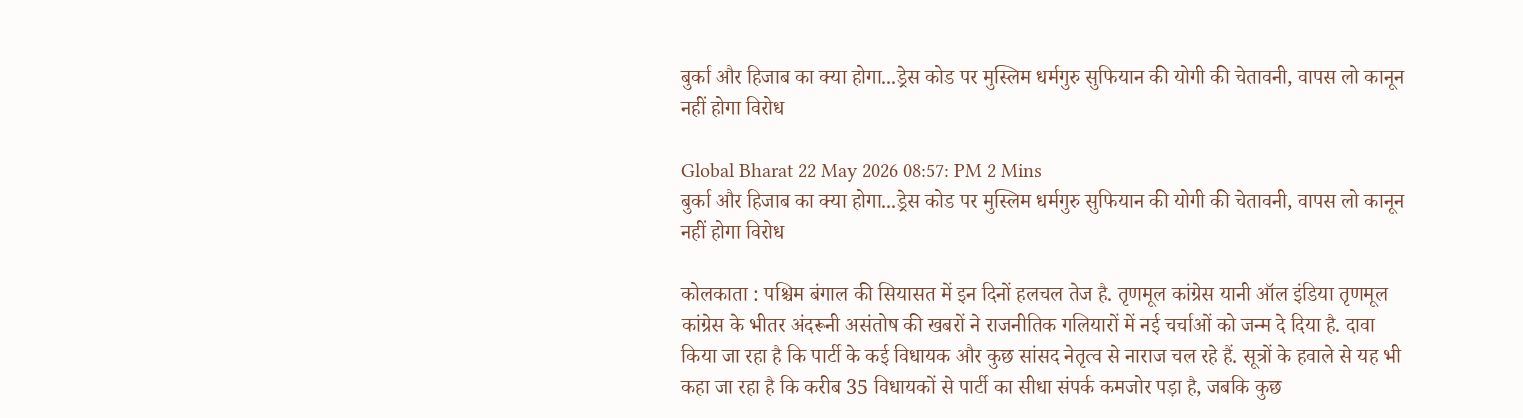बुर्का और हिजाब का क्या होगा...ड्रेस कोड पर मुस्लिम धर्मगुरु सुफियान की योगी की चेतावनी, वापस लो कानून नहीं होगा विरोध

Global Bharat 22 May 2026 08:57: PM 2 Mins
बुर्का और हिजाब का क्या होगा...ड्रेस कोड पर मुस्लिम धर्मगुरु सुफियान की योगी की चेतावनी, वापस लो कानून नहीं होगा विरोध

कोलकाता : पश्चिम बंगाल की सियासत में इन दिनों हलचल तेज है. तृणमूल कांग्रेस यानी ऑल इंडिया तृणमूल कांग्रेस के भीतर अंदरूनी असंतोष की खबरों ने राजनीतिक गलियारों में नई चर्चाओं को जन्म दे दिया है. दावा किया जा रहा है कि पार्टी के कई विधायक और कुछ सांसद नेतृत्व से नाराज चल रहे हैं. सूत्रों के हवाले से यह भी कहा जा रहा है कि करीब 35 विधायकों से पार्टी का सीधा संपर्क कमजोर पड़ा है, जबकि कुछ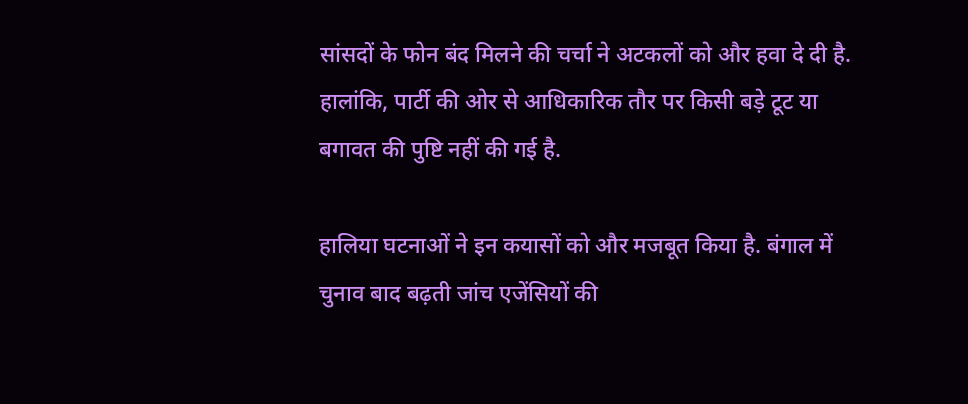सांसदों के फोन बंद मिलने की चर्चा ने अटकलों को और हवा दे दी है. हालांकि, पार्टी की ओर से आधिकारिक तौर पर किसी बड़े टूट या बगावत की पुष्टि नहीं की गई है.

हालिया घटनाओं ने इन कयासों को और मजबूत किया है. बंगाल में चुनाव बाद बढ़ती जांच एजेंसियों की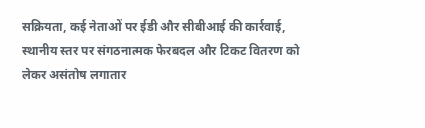सक्रियता, कई नेताओं पर ईडी और सीबीआई की कार्रवाई, स्थानीय स्तर पर संगठनात्मक फेरबदल और टिकट वितरण को लेकर असंतोष लगातार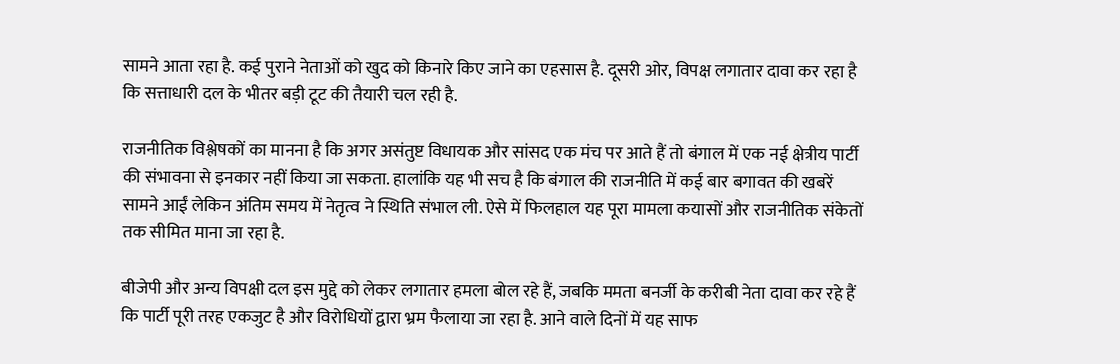सामने आता रहा है. कई पुराने नेताओं को खुद को किनारे किए जाने का एहसास है. दूसरी ओर, विपक्ष लगातार दावा कर रहा है कि सत्ताधारी दल के भीतर बड़ी टूट की तैयारी चल रही है.

राजनीतिक विश्लेषकों का मानना है कि अगर असंतुष्ट विधायक और सांसद एक मंच पर आते हैं तो बंगाल में एक नई क्षेत्रीय पार्टी की संभावना से इनकार नहीं किया जा सकता. हालांकि यह भी सच है कि बंगाल की राजनीति में कई बार बगावत की खबरें सामने आईं लेकिन अंतिम समय में नेतृत्व ने स्थिति संभाल ली. ऐसे में फिलहाल यह पूरा मामला कयासों और राजनीतिक संकेतों तक सीमित माना जा रहा है.

बीजेपी और अन्य विपक्षी दल इस मुद्दे को लेकर लगातार हमला बोल रहे हैं, जबकि ममता बनर्जी के करीबी नेता दावा कर रहे हैं कि पार्टी पूरी तरह एकजुट है और विरोधियों द्वारा भ्रम फैलाया जा रहा है. आने वाले दिनों में यह साफ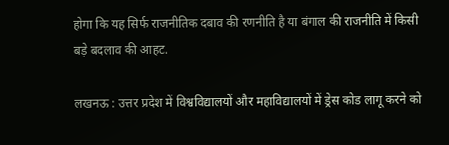होगा कि यह सिर्फ राजनीतिक दबाव की रणनीति है या बंगाल की राजनीति में किसी बड़े बदलाव की आहट.

लखनऊ : उत्तर प्रदेश में विश्वविद्यालयों और महाविद्यालयों में ड्रेस कोड लागू करने को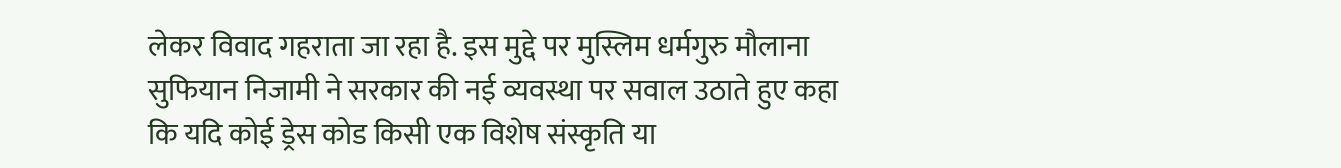लेकर विवाद गहराता जा रहा है. इस मुद्दे पर मुस्लिम धर्मगुरु मौलाना सुफियान निजामी ने सरकार की नई व्यवस्था पर सवाल उठाते हुए कहा कि यदि कोई ड्रेस कोड किसी एक विशेष संस्कृति या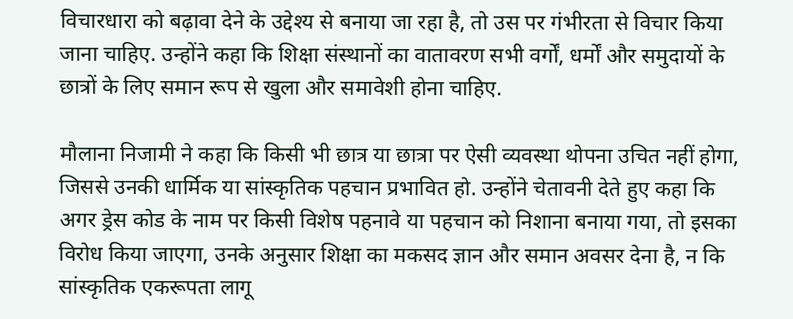विचारधारा को बढ़ावा देने के उद्देश्य से बनाया जा रहा है, तो उस पर गंभीरता से विचार किया जाना चाहिए. उन्होंने कहा कि शिक्षा संस्थानों का वातावरण सभी वर्गों, धर्मों और समुदायों के छात्रों के लिए समान रूप से खुला और समावेशी होना चाहिए.

मौलाना निजामी ने कहा कि किसी भी छात्र या छात्रा पर ऐसी व्यवस्था थोपना उचित नहीं होगा, जिससे उनकी धार्मिक या सांस्कृतिक पहचान प्रभावित हो. उन्होंने चेतावनी देते हुए कहा कि अगर ड्रेस कोड के नाम पर किसी विशेष पहनावे या पहचान को निशाना बनाया गया, तो इसका विरोध किया जाएगा, उनके अनुसार शिक्षा का मकसद ज्ञान और समान अवसर देना है, न कि सांस्कृतिक एकरूपता लागू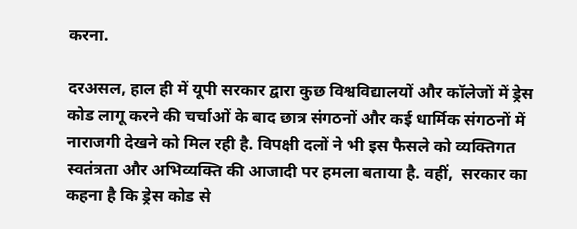करना.

दरअसल, हाल ही में यूपी सरकार द्वारा कुछ विश्वविद्यालयों और कॉलेजों में ड्रेस कोड लागू करने की चर्चाओं के बाद छात्र संगठनों और कई धार्मिक संगठनों में नाराजगी देखने को मिल रही है. विपक्षी दलों ने भी इस फैसले को व्यक्तिगत स्वतंत्रता और अभिव्यक्ति की आजादी पर हमला बताया है. वहीं,  सरकार का कहना है कि ड्रेस कोड से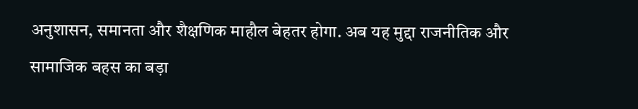अनुशासन, समानता और शैक्षणिक माहौल बेहतर होगा. अब यह मुद्दा राजनीतिक और सामाजिक बहस का बड़ा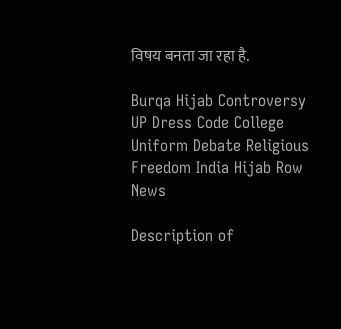विषय बनता जा रहा है.

Burqa Hijab Controversy UP Dress Code College Uniform Debate Religious Freedom India Hijab Row News

Description of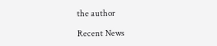the author

Recent News